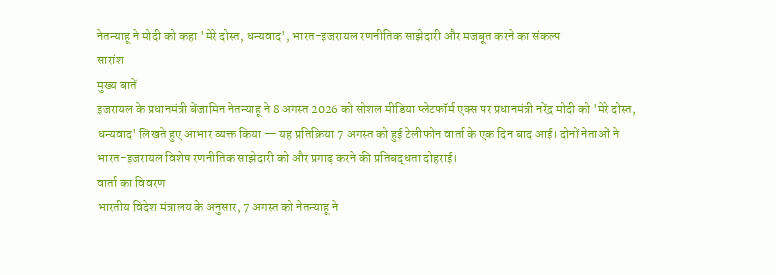नेतन्याहू ने मोदी को कहा 'मेरे दोस्त, धन्यवाद', भारत-इजरायल रणनीतिक साझेदारी और मजबूत करने का संकल्प
सारांश
मुख्य बातें
इजरायल के प्रधानमंत्री बेंजामिन नेतन्याहू ने 8 अगस्त 2026 को सोशल मीडिया प्लेटफॉर्म एक्स पर प्रधानमंत्री नरेंद्र मोदी को 'मेरे दोस्त, धन्यवाद' लिखते हुए आभार व्यक्त किया — यह प्रतिक्रिया 7 अगस्त को हुई टेलीफोन वार्ता के एक दिन बाद आई। दोनों नेताओं ने भारत-इजरायल विशेष रणनीतिक साझेदारी को और प्रगाढ़ करने की प्रतिबद्धता दोहराई।
वार्ता का विवरण
भारतीय विदेश मंत्रालय के अनुसार, 7 अगस्त को नेतन्याहू ने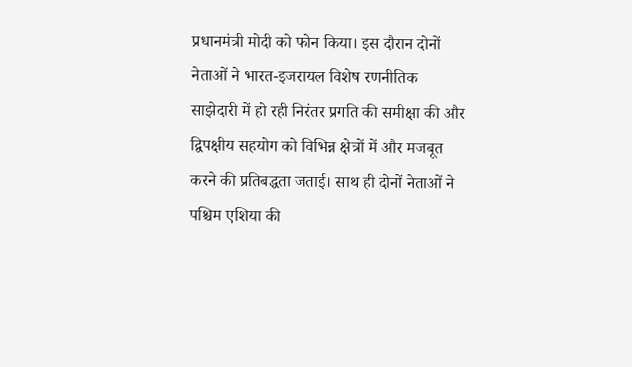प्रधानमंत्री मोदी को फोन किया। इस दौरान दोनों नेताओं ने भारत-इजरायल विशेष रणनीतिक साझेदारी में हो रही निरंतर प्रगति की समीक्षा की और द्विपक्षीय सहयोग को विभिन्न क्षेत्रों में और मजबूत करने की प्रतिबद्धता जताई। साथ ही दोनों नेताओं ने पश्चिम एशिया की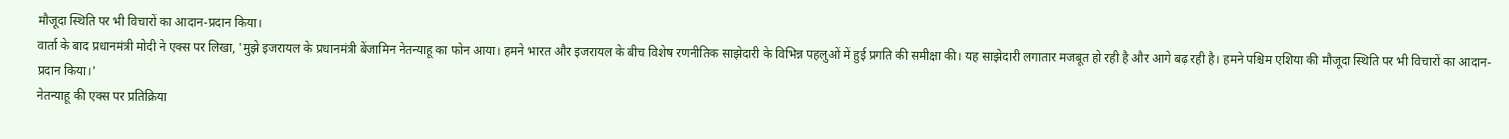मौजूदा स्थिति पर भी विचारों का आदान-प्रदान किया।
वार्ता के बाद प्रधानमंत्री मोदी ने एक्स पर लिखा, 'मुझे इजरायल के प्रधानमंत्री बेंजामिन नेतन्याहू का फोन आया। हमने भारत और इजरायल के बीच विशेष रणनीतिक साझेदारी के विभिन्न पहलुओं में हुई प्रगति की समीक्षा की। यह साझेदारी लगातार मजबूत हो रही है और आगे बढ़ रही है। हमने पश्चिम एशिया की मौजूदा स्थिति पर भी विचारों का आदान-प्रदान किया।'
नेतन्याहू की एक्स पर प्रतिक्रिया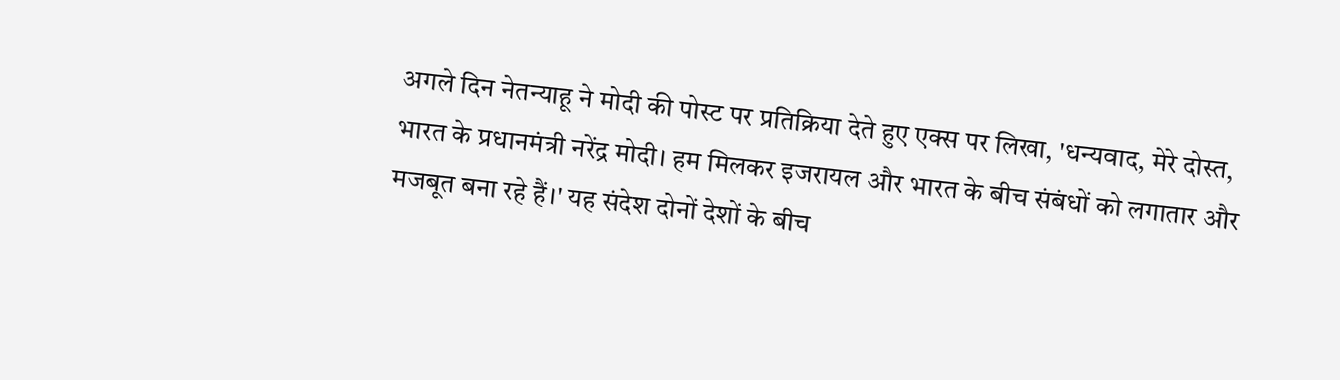अगले दिन नेतन्याहू ने मोदी की पोस्ट पर प्रतिक्रिया देते हुए एक्स पर लिखा, 'धन्यवाद, मेरे दोस्त, भारत के प्रधानमंत्री नरेंद्र मोदी। हम मिलकर इजरायल और भारत के बीच संबंधों को लगातार और मजबूत बना रहे हैं।' यह संदेश दोनों देशों के बीच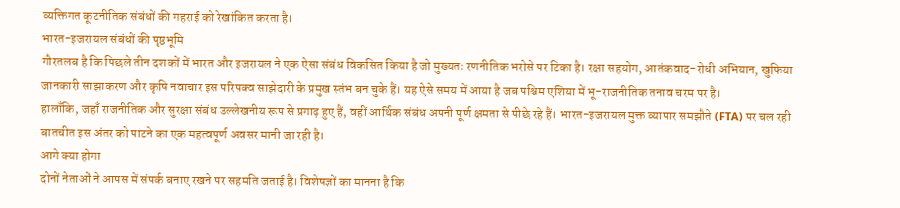व्यक्तिगत कूटनीतिक संबंधों की गहराई को रेखांकित करता है।
भारत-इजरायल संबंधों की पृष्ठभूमि
गौरतलब है कि पिछले तीन दशकों में भारत और इजरायल ने एक ऐसा संबंध विकसित किया है जो मुख्यतः रणनीतिक भरोसे पर टिका है। रक्षा सहयोग, आतंकवाद-रोधी अभियान, खुफिया जानकारी साझाकरण और कृषि नवाचार इस परिपक्व साझेदारी के प्रमुख स्तंभ बन चुके हैं। यह ऐसे समय में आया है जब पश्चिम एशिया में भू-राजनीतिक तनाव चरम पर है।
हालाँकि, जहाँ राजनीतिक और सुरक्षा संबंध उल्लेखनीय रूप से प्रगाढ़ हुए हैं, वहीं आर्थिक संबंध अपनी पूर्ण क्षमता से पीछे रहे हैं। भारत-इजरायल मुक्त व्यापार समझौते (FTA) पर चल रही बातचीत इस अंतर को पाटने का एक महत्वपूर्ण अवसर मानी जा रही है।
आगे क्या होगा
दोनों नेताओं ने आपस में संपर्क बनाए रखने पर सहमति जताई है। विशेषज्ञों का मानना है कि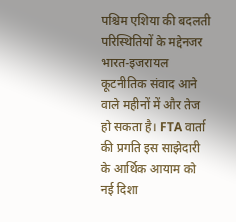पश्चिम एशिया की बदलती परिस्थितियों के मद्देनजर भारत-इजरायल कूटनीतिक संवाद आने वाले महीनों में और तेज हो सकता है। FTA वार्ता की प्रगति इस साझेदारी के आर्थिक आयाम को नई दिशा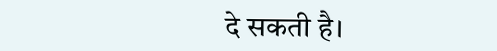दे सकती है।